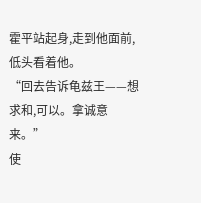霍平站起身,走到他面前,低头看着他。
“回去告诉龟兹王——想求和,可以。拿诚意来。”
使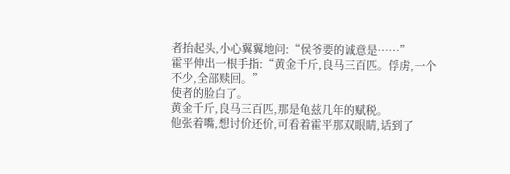者抬起头,小心翼翼地问:“侯爷要的诚意是……”
霍平伸出一根手指:“黄金千斤,良马三百匹。俘虏,一个不少,全部赎回。”
使者的脸白了。
黄金千斤,良马三百匹,那是龟兹几年的赋税。
他张着嘴,想讨价还价,可看着霍平那双眼睛,话到了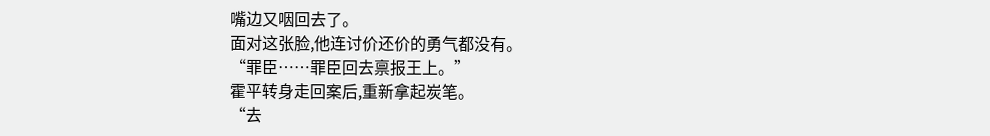嘴边又咽回去了。
面对这张脸,他连讨价还价的勇气都没有。
“罪臣……罪臣回去禀报王上。”
霍平转身走回案后,重新拿起炭笔。
“去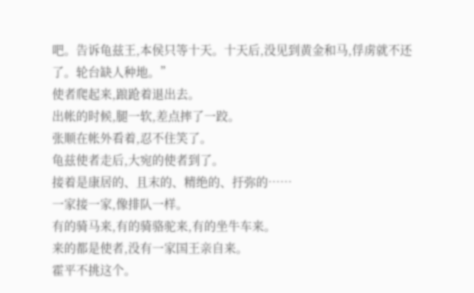吧。告诉龟兹王,本侯只等十天。十天后,没见到黄金和马,俘虏就不还了。轮台缺人种地。”
使者爬起来,踉跄着退出去。
出帐的时候,腿一软,差点摔了一跤。
张顺在帐外看着,忍不住笑了。
龟兹使者走后,大宛的使者到了。
接着是康居的、且末的、精绝的、扜弥的……
一家接一家,像排队一样。
有的骑马来,有的骑骆驼来,有的坐牛车来。
来的都是使者,没有一家国王亲自来。
霍平不挑这个。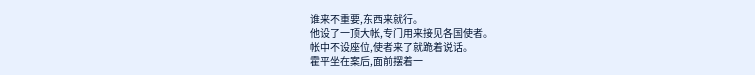谁来不重要,东西来就行。
他设了一顶大帐,专门用来接见各国使者。
帐中不设座位,使者来了就跪着说话。
霍平坐在案后,面前摆着一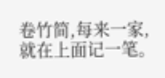卷竹简,每来一家,就在上面记一笔。